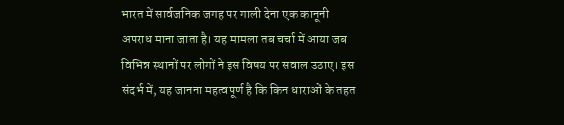भारत में सार्वजनिक जगह पर गाली देना एक कानूनी अपराध माना जाता है। यह मामला तब चर्चा में आया जब विभिन्न स्थानों पर लोगों ने इस विषय पर सवाल उठाए। इस संदर्भ में, यह जानना महत्वपूर्ण है कि किन धाराओं के तहत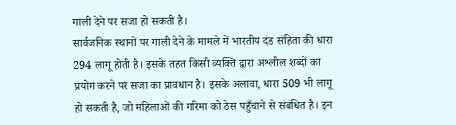गाली देने पर सजा हो सकती है।
सार्वजनिक स्थानों पर गाली देने के मामले में भारतीय दंड संहिता की धारा 294 लागू होती है। इसके तहत किसी व्यक्ति द्वारा अश्लील शब्दों का प्रयोग करने पर सजा का प्रावधान है। इसके अलावा, धारा 509 भी लागू हो सकती है, जो महिलाओं की गरिमा को ठेस पहुँचाने से संबंधित है। इन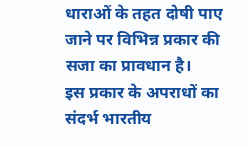धाराओं के तहत दोषी पाए जाने पर विभिन्न प्रकार की सजा का प्रावधान है।
इस प्रकार के अपराधों का संदर्भ भारतीय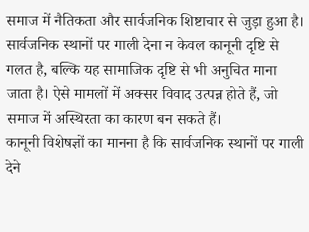समाज में नैतिकता और सार्वजनिक शिष्टाचार से जुड़ा हुआ है। सार्वजनिक स्थानों पर गाली देना न केवल कानूनी दृष्टि से गलत है, बल्कि यह सामाजिक दृष्टि से भी अनुचित माना जाता है। ऐसे मामलों में अक्सर विवाद उत्पन्न होते हैं, जो समाज में अस्थिरता का कारण बन सकते हैं।
कानूनी विशेषज्ञों का मानना है कि सार्वजनिक स्थानों पर गाली देने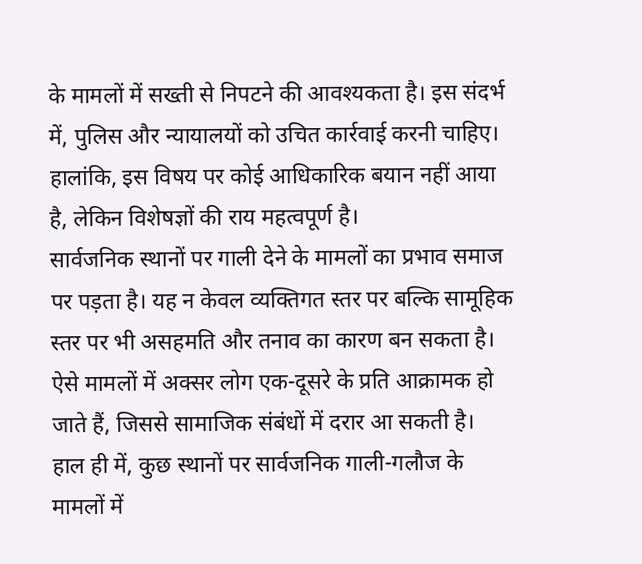के मामलों में सख्ती से निपटने की आवश्यकता है। इस संदर्भ में, पुलिस और न्यायालयों को उचित कार्रवाई करनी चाहिए। हालांकि, इस विषय पर कोई आधिकारिक बयान नहीं आया है, लेकिन विशेषज्ञों की राय महत्वपूर्ण है।
सार्वजनिक स्थानों पर गाली देने के मामलों का प्रभाव समाज पर पड़ता है। यह न केवल व्यक्तिगत स्तर पर बल्कि सामूहिक स्तर पर भी असहमति और तनाव का कारण बन सकता है। ऐसे मामलों में अक्सर लोग एक-दूसरे के प्रति आक्रामक हो जाते हैं, जिससे सामाजिक संबंधों में दरार आ सकती है।
हाल ही में, कुछ स्थानों पर सार्वजनिक गाली-गलौज के मामलों में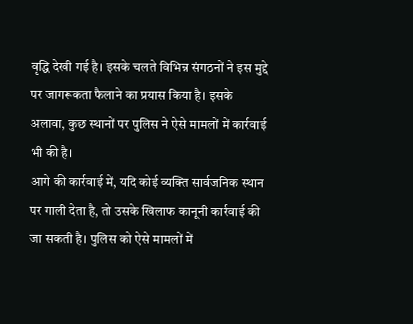वृद्धि देखी गई है। इसके चलते विभिन्न संगठनों ने इस मुद्दे पर जागरूकता फैलाने का प्रयास किया है। इसके अलावा, कुछ स्थानों पर पुलिस ने ऐसे मामलों में कार्रवाई भी की है।
आगे की कार्रवाई में, यदि कोई व्यक्ति सार्वजनिक स्थान पर गाली देता है, तो उसके खिलाफ कानूनी कार्रवाई की जा सकती है। पुलिस को ऐसे मामलों में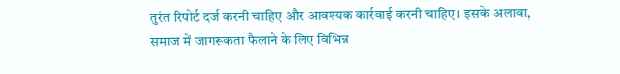तुरंत रिपोर्ट दर्ज करनी चाहिए और आवश्यक कार्रवाई करनी चाहिए। इसके अलावा, समाज में जागरूकता फैलाने के लिए विभिन्न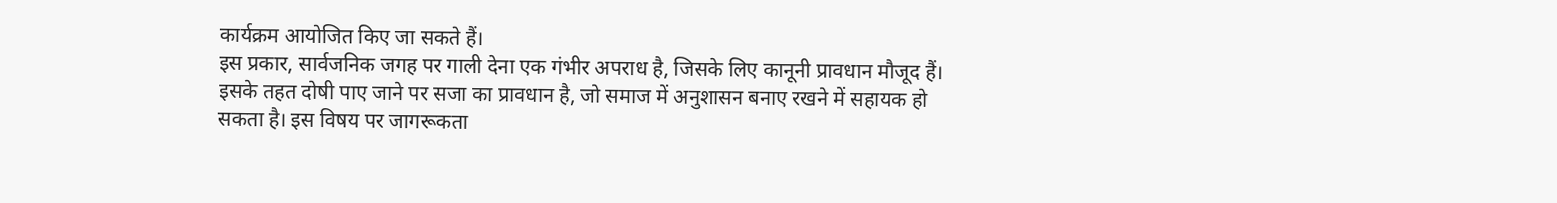कार्यक्रम आयोजित किए जा सकते हैं।
इस प्रकार, सार्वजनिक जगह पर गाली देना एक गंभीर अपराध है, जिसके लिए कानूनी प्रावधान मौजूद हैं। इसके तहत दोषी पाए जाने पर सजा का प्रावधान है, जो समाज में अनुशासन बनाए रखने में सहायक हो सकता है। इस विषय पर जागरूकता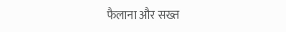फैलाना और सख्त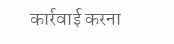कार्रवाई करना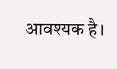आवश्यक है।